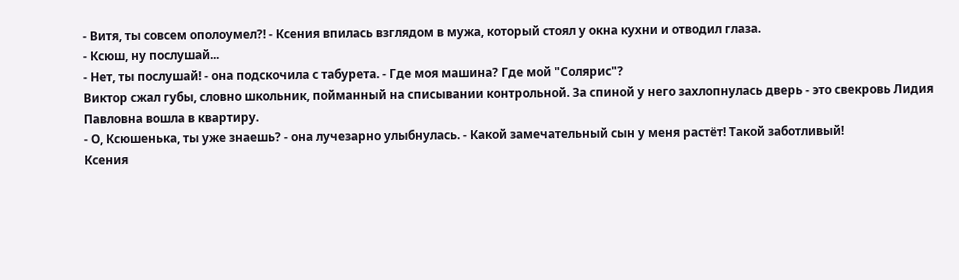- Витя, ты совсем ополоумел?! - Ксения впилась взглядом в мужа, который стоял у окна кухни и отводил глаза.
- Ксюш, ну послушай...
- Нет, ты послушай! - она подскочила с табурета. - Где моя машина? Где мой "Солярис"?
Виктор сжал губы, словно школьник, пойманный на списывании контрольной. За спиной у него захлопнулась дверь - это свекровь Лидия Павловна вошла в квартиру.
- О, Ксюшенька, ты уже знаешь? - она лучезарно улыбнулась. - Какой замечательный сын у меня растёт! Такой заботливый!
Ксения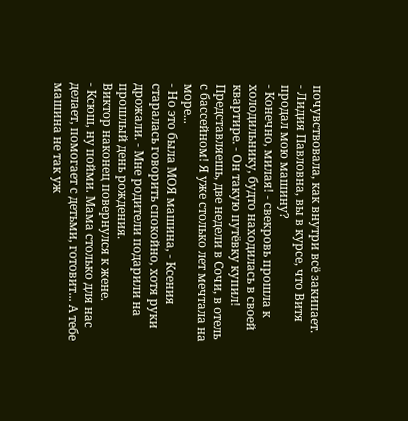почувствовала, как внутри всё закипает.
- Лидия Павловна, вы в курсе, что Витя продал мою машину?
- Конечно, милая! - свекровь прошла к холодильнику, будто находилась в своей квартире. - Он такую путёвку купил! Представляешь, две недели в Сочи, в отель с бассейном! Я уже столько лет мечтала на море...
- Но это была МОЯ машина, - Ксения старалась говорить спокойно, хотя руки дрожали. - Мне родители подарили на прошлый день рождения.
Виктор наконец повернулся к жене.
- Ксюш, ну пойми. Мама столько для нас делает, помогает с детьми, готовит... А тебе машина не так уж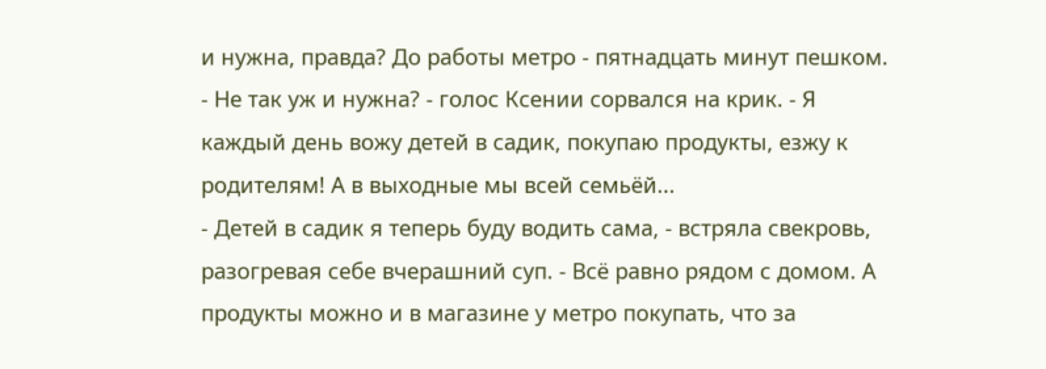и нужна, правда? До работы метро - пятнадцать минут пешком.
- Не так уж и нужна? - голос Ксении сорвался на крик. - Я каждый день вожу детей в садик, покупаю продукты, езжу к родителям! А в выходные мы всей семьёй...
- Детей в садик я теперь буду водить сама, - встряла свекровь, разогревая себе вчерашний суп. - Всё равно рядом с домом. А продукты можно и в магазине у метро покупать, что за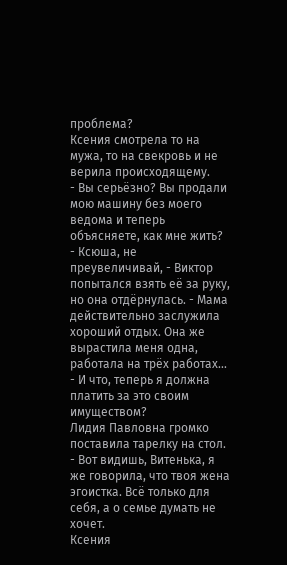проблема?
Ксения смотрела то на мужа, то на свекровь и не верила происходящему.
- Вы серьёзно? Вы продали мою машину без моего ведома и теперь объясняете, как мне жить?
- Ксюша, не преувеличивай, - Виктор попытался взять её за руку, но она отдёрнулась. - Мама действительно заслужила хороший отдых. Она же вырастила меня одна, работала на трёх работах...
- И что, теперь я должна платить за это своим имуществом?
Лидия Павловна громко поставила тарелку на стол.
- Вот видишь, Витенька, я же говорила, что твоя жена эгоистка. Всё только для себя, а о семье думать не хочет.
Ксения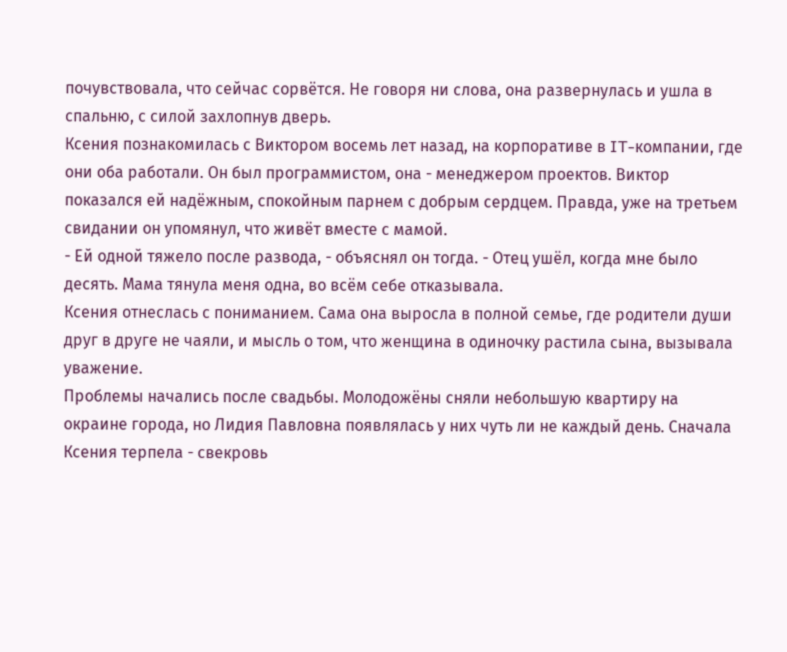почувствовала, что сейчас сорвётся. Не говоря ни слова, она развернулась и ушла в спальню, с силой захлопнув дверь.
Ксения познакомилась с Виктором восемь лет назад, на корпоративе в IT-компании, где они оба работали. Он был программистом, она - менеджером проектов. Виктор показался ей надёжным, спокойным парнем с добрым сердцем. Правда, уже на третьем свидании он упомянул, что живёт вместе с мамой.
- Ей одной тяжело после развода, - объяснял он тогда. - Отец ушёл, когда мне было десять. Мама тянула меня одна, во всём себе отказывала.
Ксения отнеслась с пониманием. Сама она выросла в полной семье, где родители души друг в друге не чаяли, и мысль о том, что женщина в одиночку растила сына, вызывала уважение.
Проблемы начались после свадьбы. Молодожёны сняли небольшую квартиру на окраине города, но Лидия Павловна появлялась у них чуть ли не каждый день. Сначала Ксения терпела - свекровь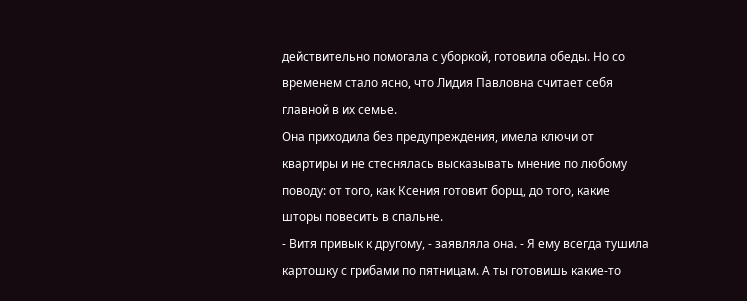действительно помогала с уборкой, готовила обеды. Но со временем стало ясно, что Лидия Павловна считает себя главной в их семье.
Она приходила без предупреждения, имела ключи от квартиры и не стеснялась высказывать мнение по любому поводу: от того, как Ксения готовит борщ, до того, какие шторы повесить в спальне.
- Витя привык к другому, - заявляла она. - Я ему всегда тушила картошку с грибами по пятницам. А ты готовишь какие-то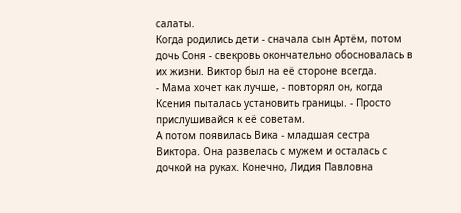салаты.
Когда родились дети - сначала сын Артём, потом дочь Соня - свекровь окончательно обосновалась в их жизни. Виктор был на её стороне всегда.
- Мама хочет как лучше, - повторял он, когда Ксения пыталась установить границы. - Просто прислушивайся к её советам.
А потом появилась Вика - младшая сестра Виктора. Она развелась с мужем и осталась с дочкой на руках. Конечно, Лидия Павловна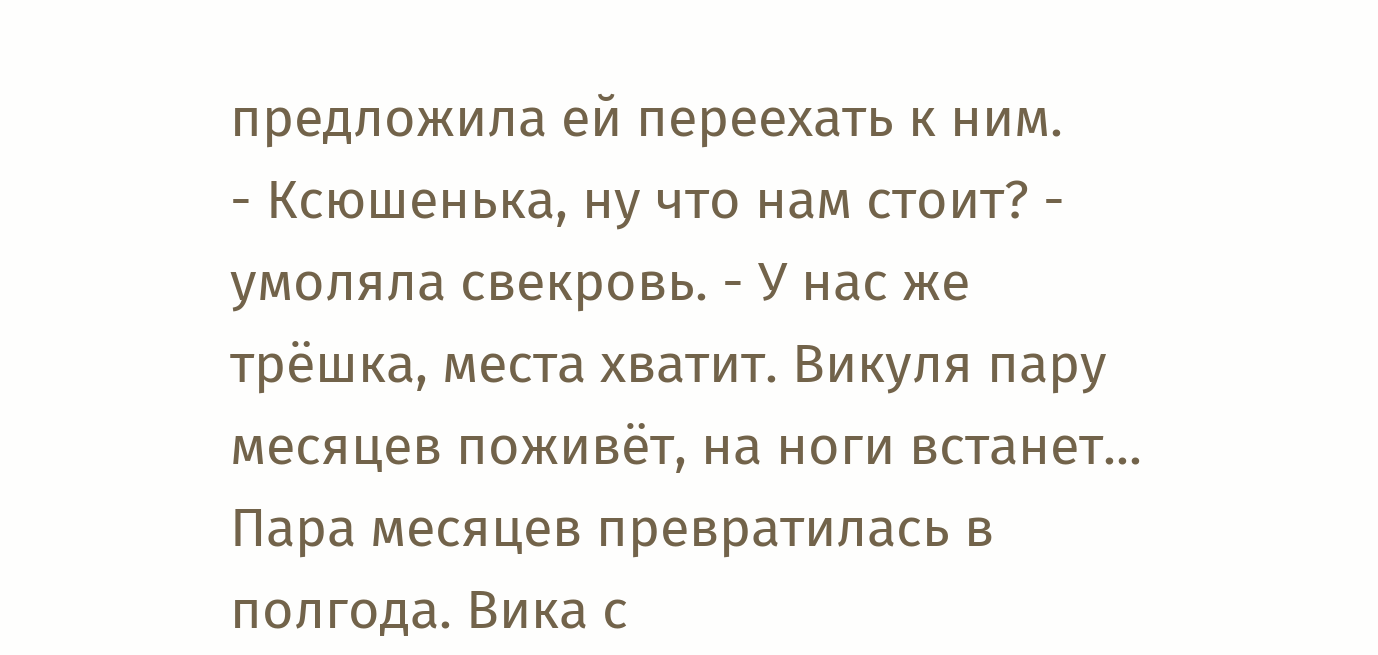предложила ей переехать к ним.
- Ксюшенька, ну что нам стоит? - умоляла свекровь. - У нас же трёшка, места хватит. Викуля пару месяцев поживёт, на ноги встанет...
Пара месяцев превратилась в полгода. Вика с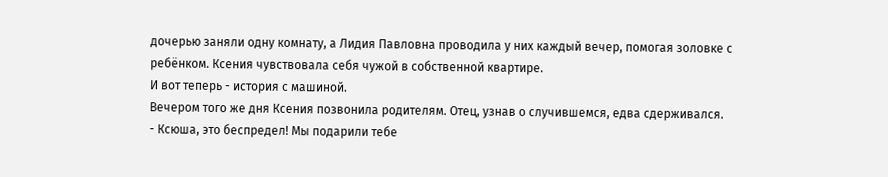дочерью заняли одну комнату, а Лидия Павловна проводила у них каждый вечер, помогая золовке с ребёнком. Ксения чувствовала себя чужой в собственной квартире.
И вот теперь - история с машиной.
Вечером того же дня Ксения позвонила родителям. Отец, узнав о случившемся, едва сдерживался.
- Ксюша, это беспредел! Мы подарили тебе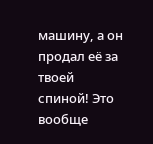машину, а он продал её за твоей спиной! Это вообще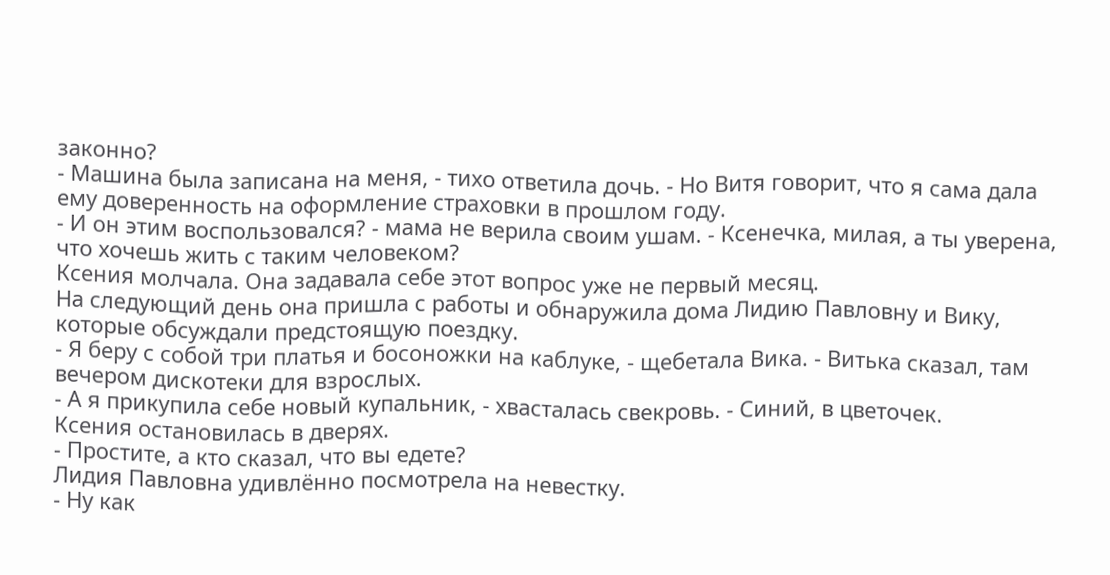законно?
- Машина была записана на меня, - тихо ответила дочь. - Но Витя говорит, что я сама дала ему доверенность на оформление страховки в прошлом году.
- И он этим воспользовался? - мама не верила своим ушам. - Ксенечка, милая, а ты уверена, что хочешь жить с таким человеком?
Ксения молчала. Она задавала себе этот вопрос уже не первый месяц.
На следующий день она пришла с работы и обнаружила дома Лидию Павловну и Вику, которые обсуждали предстоящую поездку.
- Я беру с собой три платья и босоножки на каблуке, - щебетала Вика. - Витька сказал, там вечером дискотеки для взрослых.
- А я прикупила себе новый купальник, - хвасталась свекровь. - Синий, в цветочек.
Ксения остановилась в дверях.
- Простите, а кто сказал, что вы едете?
Лидия Павловна удивлённо посмотрела на невестку.
- Ну как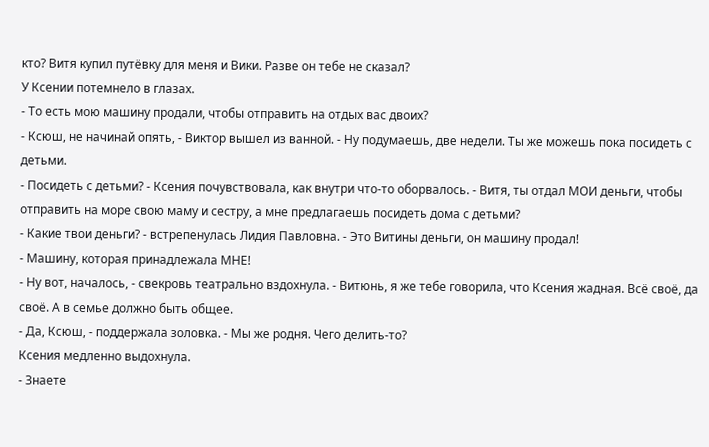кто? Витя купил путёвку для меня и Вики. Разве он тебе не сказал?
У Ксении потемнело в глазах.
- То есть мою машину продали, чтобы отправить на отдых вас двоих?
- Ксюш, не начинай опять, - Виктор вышел из ванной. - Ну подумаешь, две недели. Ты же можешь пока посидеть с детьми.
- Посидеть с детьми? - Ксения почувствовала, как внутри что-то оборвалось. - Витя, ты отдал МОИ деньги, чтобы отправить на море свою маму и сестру, а мне предлагаешь посидеть дома с детьми?
- Какие твои деньги? - встрепенулась Лидия Павловна. - Это Витины деньги, он машину продал!
- Машину, которая принадлежала МНЕ!
- Ну вот, началось, - свекровь театрально вздохнула. - Витюнь, я же тебе говорила, что Ксения жадная. Всё своё, да своё. А в семье должно быть общее.
- Да, Ксюш, - поддержала золовка. - Мы же родня. Чего делить-то?
Ксения медленно выдохнула.
- Знаете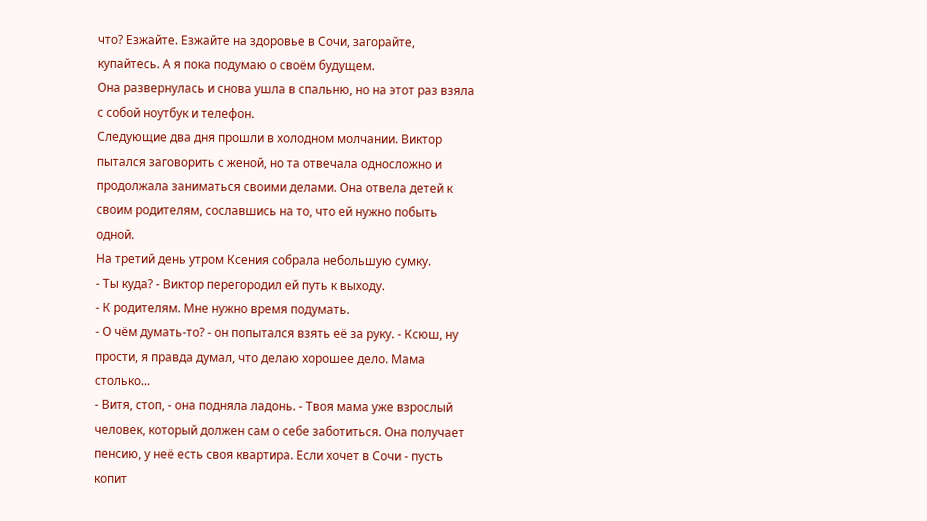что? Езжайте. Езжайте на здоровье в Сочи, загорайте, купайтесь. А я пока подумаю о своём будущем.
Она развернулась и снова ушла в спальню, но на этот раз взяла с собой ноутбук и телефон.
Следующие два дня прошли в холодном молчании. Виктор пытался заговорить с женой, но та отвечала односложно и продолжала заниматься своими делами. Она отвела детей к своим родителям, сославшись на то, что ей нужно побыть одной.
На третий день утром Ксения собрала небольшую сумку.
- Ты куда? - Виктор перегородил ей путь к выходу.
- К родителям. Мне нужно время подумать.
- О чём думать-то? - он попытался взять её за руку. - Ксюш, ну прости, я правда думал, что делаю хорошее дело. Мама столько...
- Витя, стоп, - она подняла ладонь. - Твоя мама уже взрослый человек, который должен сам о себе заботиться. Она получает пенсию, у неё есть своя квартира. Если хочет в Сочи - пусть копит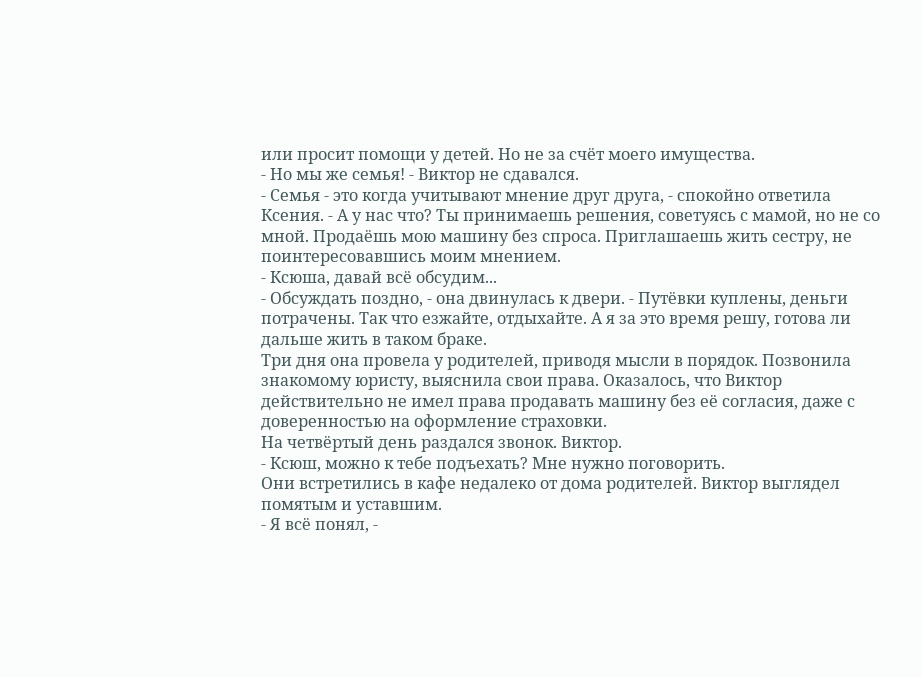или просит помощи у детей. Но не за счёт моего имущества.
- Но мы же семья! - Виктор не сдавался.
- Семья - это когда учитывают мнение друг друга, - спокойно ответила Ксения. - А у нас что? Ты принимаешь решения, советуясь с мамой, но не со мной. Продаёшь мою машину без спроса. Приглашаешь жить сестру, не поинтересовавшись моим мнением.
- Ксюша, давай всё обсудим...
- Обсуждать поздно, - она двинулась к двери. - Путёвки куплены, деньги потрачены. Так что езжайте, отдыхайте. А я за это время решу, готова ли дальше жить в таком браке.
Три дня она провела у родителей, приводя мысли в порядок. Позвонила знакомому юристу, выяснила свои права. Оказалось, что Виктор действительно не имел права продавать машину без её согласия, даже с доверенностью на оформление страховки.
На четвёртый день раздался звонок. Виктор.
- Ксюш, можно к тебе подъехать? Мне нужно поговорить.
Они встретились в кафе недалеко от дома родителей. Виктор выглядел помятым и уставшим.
- Я всё понял, -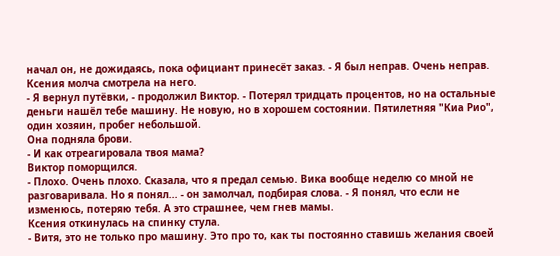начал он, не дожидаясь, пока официант принесёт заказ. - Я был неправ. Очень неправ.
Ксения молча смотрела на него.
- Я вернул путёвки, - продолжил Виктор. - Потерял тридцать процентов, но на остальные деньги нашёл тебе машину. Не новую, но в хорошем состоянии. Пятилетняя "Киа Рио", один хозяин, пробег небольшой.
Она подняла брови.
- И как отреагировала твоя мама?
Виктор поморщился.
- Плохо. Очень плохо. Сказала, что я предал семью. Вика вообще неделю со мной не разговаривала. Но я понял... - он замолчал, подбирая слова. - Я понял, что если не изменюсь, потеряю тебя. А это страшнее, чем гнев мамы.
Ксения откинулась на спинку стула.
- Витя, это не только про машину. Это про то, как ты постоянно ставишь желания своей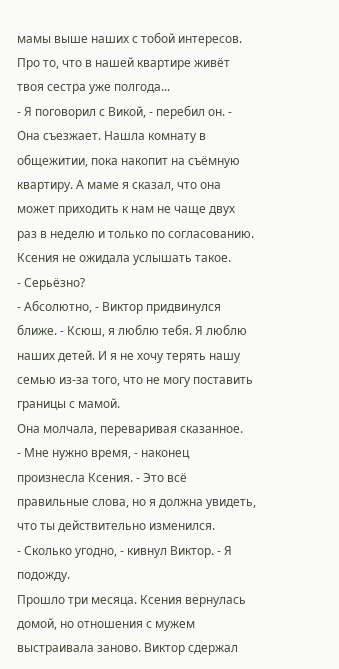мамы выше наших с тобой интересов. Про то, что в нашей квартире живёт твоя сестра уже полгода...
- Я поговорил с Викой, - перебил он. - Она съезжает. Нашла комнату в общежитии, пока накопит на съёмную квартиру. А маме я сказал, что она может приходить к нам не чаще двух раз в неделю и только по согласованию.
Ксения не ожидала услышать такое.
- Серьёзно?
- Абсолютно, - Виктор придвинулся ближе. - Ксюш, я люблю тебя. Я люблю наших детей. И я не хочу терять нашу семью из-за того, что не могу поставить границы с мамой.
Она молчала, переваривая сказанное.
- Мне нужно время, - наконец произнесла Ксения. - Это всё правильные слова, но я должна увидеть, что ты действительно изменился.
- Сколько угодно, - кивнул Виктор. - Я подожду.
Прошло три месяца. Ксения вернулась домой, но отношения с мужем выстраивала заново. Виктор сдержал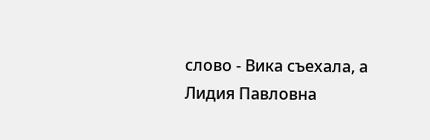слово - Вика съехала, а Лидия Павловна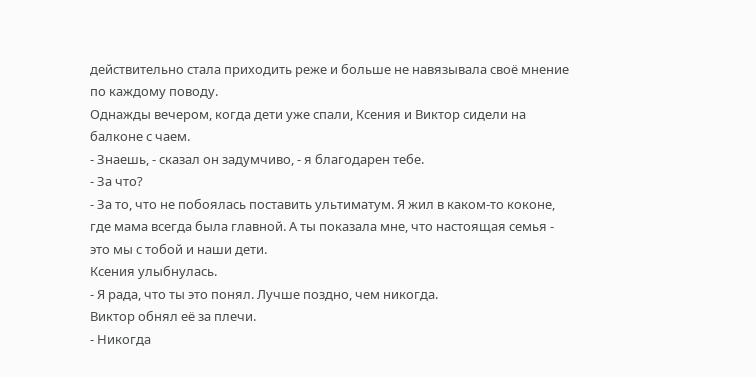действительно стала приходить реже и больше не навязывала своё мнение по каждому поводу.
Однажды вечером, когда дети уже спали, Ксения и Виктор сидели на балконе с чаем.
- Знаешь, - сказал он задумчиво, - я благодарен тебе.
- За что?
- За то, что не побоялась поставить ультиматум. Я жил в каком-то коконе, где мама всегда была главной. А ты показала мне, что настоящая семья - это мы с тобой и наши дети.
Ксения улыбнулась.
- Я рада, что ты это понял. Лучше поздно, чем никогда.
Виктор обнял её за плечи.
- Никогда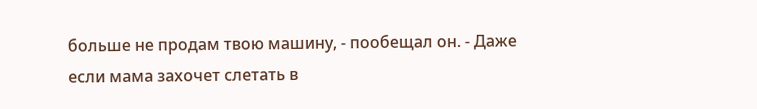больше не продам твою машину, - пообещал он. - Даже если мама захочет слетать в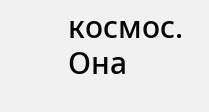космос.
Она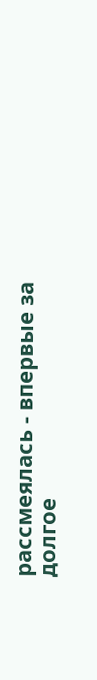рассмеялась - впервые за долгое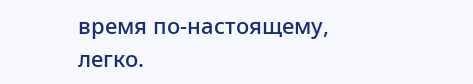время по-настоящему, легко.